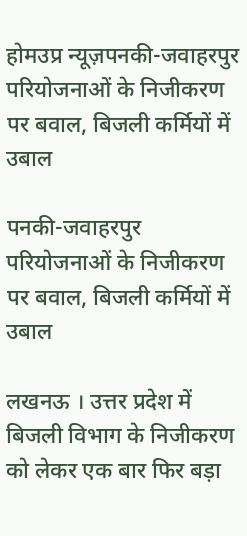होमउप्र न्यूज़पनकी-जवाहरपुर परियोजनाओं के निजीकरण पर बवाल, बिजली कर्मियों में उबाल

पनकी-जवाहरपुर परियोजनाओं के निजीकरण पर बवाल, बिजली कर्मियों में उबाल

लखनऊ । उत्तर प्रदेश में बिजली विभाग के निजीकरण को लेकर एक बार फिर बड़ा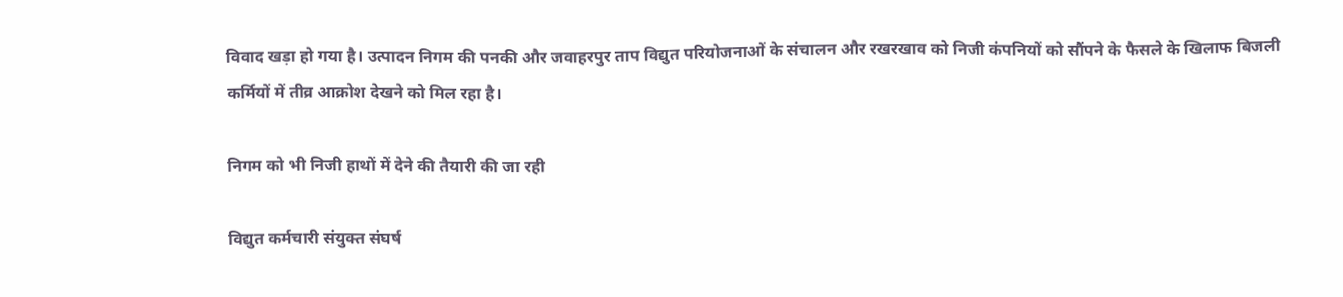विवाद खड़ा हो गया है। उत्पादन निगम की पनकी और जवाहरपुर ताप विद्युत परियोजनाओं के संचालन और रखरखाव को निजी कंपनियों को सौंपने के फैसले के खिलाफ बिजली कर्मियों में तीव्र आक्रोश देखने को मिल रहा है।

निगम को भी निजी हाथों में देने की तैयारी की जा रही

विद्युत कर्मचारी संयुक्त संघर्ष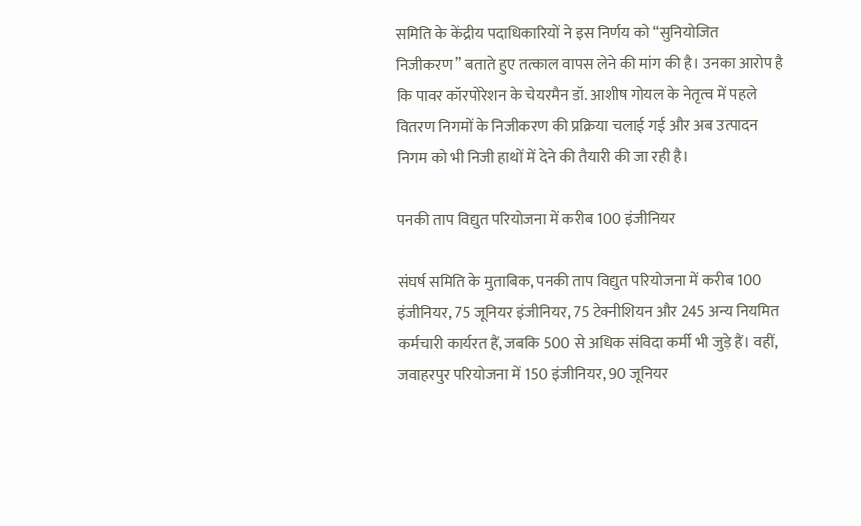समिति के केंद्रीय पदाधिकारियों ने इस निर्णय को “सुनियोजित निजीकरण” बताते हुए तत्काल वापस लेने की मांग की है। उनका आरोप है कि पावर कॉरपोरेशन के चेयरमैन डॉ. आशीष गोयल के नेतृत्व में पहले वितरण निगमों के निजीकरण की प्रक्रिया चलाई गई और अब उत्पादन निगम को भी निजी हाथों में देने की तैयारी की जा रही है।

पनकी ताप विद्युत परियोजना में करीब 100 इंजीनियर

संघर्ष समिति के मुताबिक, पनकी ताप विद्युत परियोजना में करीब 100 इंजीनियर, 75 जूनियर इंजीनियर, 75 टेक्नीशियन और 245 अन्य नियमित कर्मचारी कार्यरत हैं, जबकि 500 से अधिक संविदा कर्मी भी जुड़े हैं। वहीं, जवाहरपुर परियोजना में 150 इंजीनियर, 90 जूनियर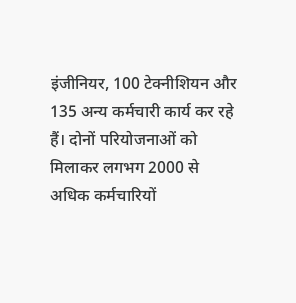इंजीनियर, 100 टेक्नीशियन और 135 अन्य कर्मचारी कार्य कर रहे हैं। दोनों परियोजनाओं को मिलाकर लगभग 2000 से अधिक कर्मचारियों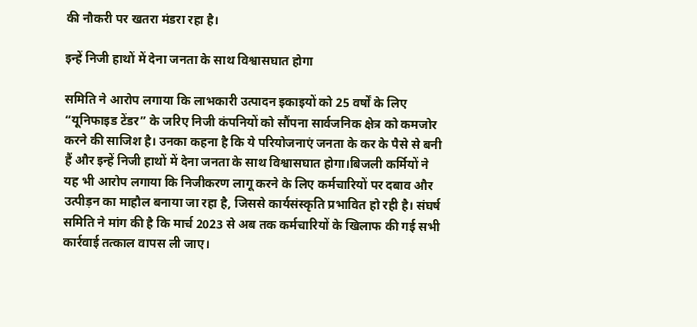की नौकरी पर खतरा मंडरा रहा है।

इन्हें निजी हाथों में देना जनता के साथ विश्वासघात होगा

समिति ने आरोप लगाया कि लाभकारी उत्पादन इकाइयों को 25 वर्षों के लिए “यूनिफाइड टेंडर” के जरिए निजी कंपनियों को सौंपना सार्वजनिक क्षेत्र को कमजोर करने की साजिश है। उनका कहना है कि ये परियोजनाएं जनता के कर के पैसे से बनी हैं और इन्हें निजी हाथों में देना जनता के साथ विश्वासघात होगा।बिजली कर्मियों ने यह भी आरोप लगाया कि निजीकरण लागू करने के लिए कर्मचारियों पर दबाव और उत्पीड़न का माहौल बनाया जा रहा है, जिससे कार्यसंस्कृति प्रभावित हो रही है। संघर्ष समिति ने मांग की है कि मार्च 2023 से अब तक कर्मचारियों के खिलाफ की गई सभी कार्रवाई तत्काल वापस ली जाए।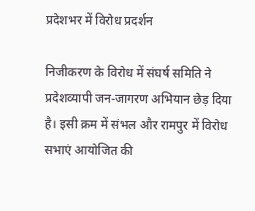प्रदेशभर में विरोध प्रदर्शन

निजीकरण के विरोध में संघर्ष समिति ने प्रदेशव्यापी जन-जागरण अभियान छेड़ दिया है। इसी क्रम में संभल और रामपुर में विरोध सभाएं आयोजित की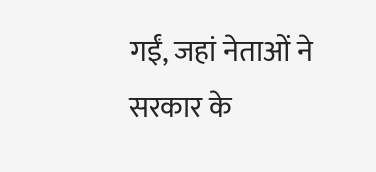गईं, जहां नेताओं ने सरकार के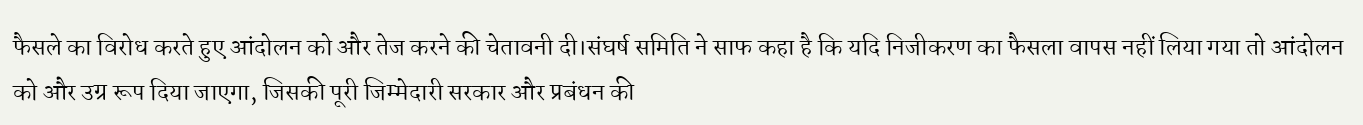फैसले का विरोध करते हुए आंदोलन को और तेज करने की चेतावनी दी।संघर्ष समिति ने साफ कहा है कि यदि निजीकरण का फैसला वापस नहीं लिया गया तो आंदोलन को और उग्र रूप दिया जाएगा, जिसकी पूरी जिम्मेदारी सरकार और प्रबंधन की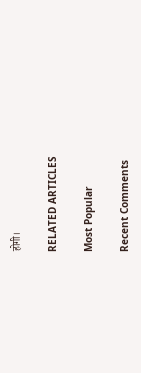होगी।

RELATED ARTICLES

Most Popular

Recent Comments